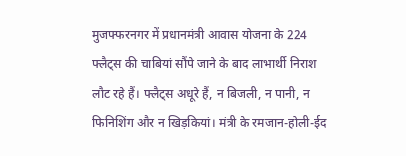मुजफ्फरनगर में प्रधानमंत्री आवास योजना के 224 फ्लैट्स की चाबियां सौंपे जाने के बाद लाभार्थी निराश लौट रहे हैं। फ्लैट्स अधूरे हैं, न बिजली, न पानी, न फिनिशिंग और न खिड़कियां। मंत्री के रमजान-होली-ईद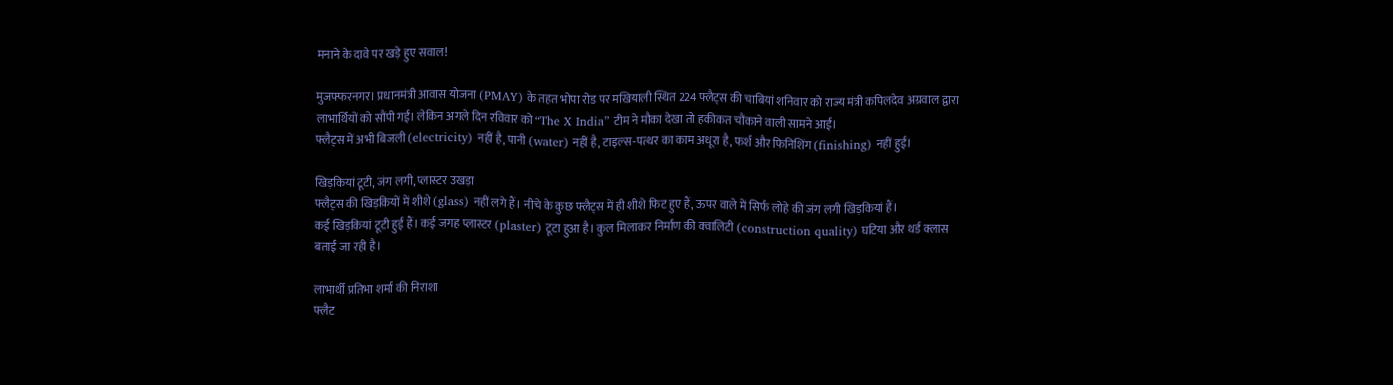मनाने के दावे पर खड़े हुए सवाल!

मुजफ्फरनगर। प्रधानमंत्री आवास योजना (PMAY) के तहत भोपा रोड पर मखियाली स्थित 224 फ्लैट्स की चाबियां शनिवार को राज्य मंत्री कपिलदेव अग्रवाल द्वारा लाभार्थियों को सौंपी गईं। लेकिन अगले दिन रविवार को “The X India” टीम ने मौका देखा तो हकीकत चौंकाने वाली सामने आईं।
फ्लैट्स में अभी बिजली (electricity) नहीं है, पानी (water) नहीं है, टाइल्स-पत्थर का काम अधूरा है, फर्श और फिनिशिंग (finishing) नहीं हुई।

खिड़कियां टूटी, जंग लगी, प्लास्टर उखड़ा
फ्लैट्स की खिड़कियों में शीशे (glass) नहीं लगे हैं। नीचे के कुछ फ्लैट्स में ही शीशे फिट हुए हैं, ऊपर वाले में सिर्फ लोहे की जंग लगी खिड़कियां हैं।
कई खिड़कियां टूटी हुई हैं। कई जगह प्लास्टर (plaster) टूटा हुआ है। कुल मिलाकर निर्माण की क्वालिटी (construction quality) घटिया और थर्ड क्लास बताई जा रही है।

लाभार्थी प्रतिभा शर्मा की निराशा
फ्लैट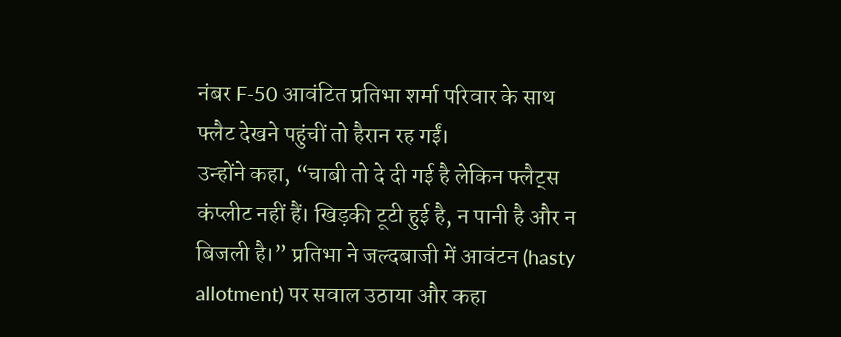नंबर F-50 आवंटित प्रतिभा शर्मा परिवार के साथ फ्लैट देखने पहुंचीं तो हैरान रह गईं।
उन्होंने कहा, “चाबी तो दे दी गई है लेकिन फ्लैट्स कंप्लीट नहीं हैं। खिड़की टूटी हुई है, न पानी है और न बिजली है।” प्रतिभा ने जल्दबाजी में आवंटन (hasty allotment) पर सवाल उठाया और कहा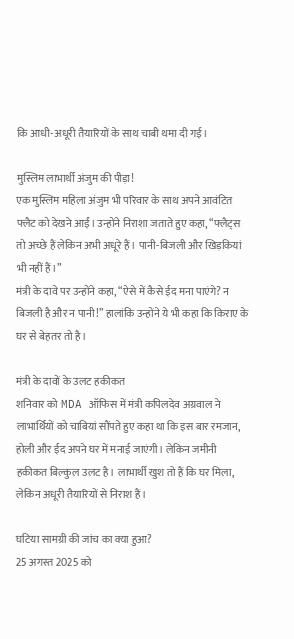कि आधी-अधूरी तैयारियों के साथ चाबी थमा दी गई।

मुस्लिम लाभार्थी अंजुम की पीड़ा!
एक मुस्लिम महिला अंजुम भी परिवार के साथ अपने आवंटित फ्लैट को देखने आईं। उन्होंने निराशा जताते हुए कहा, “फ्लैट्स तो अच्छे हैं लेकिन अभी अधूरे हैं। पानी-बिजली और खिड़कियां भी नहीं हैं।”
मंत्री के दावे पर उन्होंने कहा, “ऐसे में कैसे ईद मना पाएंगे? न बिजली है और न पानी!” हालांकि उन्होंने ये भी कहा कि किराए के घर से बेहतर तो है।

मंत्री के दावों के उलट हकीकत
शनिवार को MDA ऑफिस में मंत्री कपिलदेव अग्रवाल ने लाभार्थियों को चाबियां सौंपते हुए कहा था कि इस बार रमजान, होली और ईद अपने घर में मनाई जाएंगी। लेकिन जमीनी हकीकत बिल्कुल उलट है। लाभार्थी खुश तो हैं कि घर मिला, लेकिन अधूरी तैयारियों से निराश हैं।

घटिया सामग्री की जांच का क्या हुआ?
25 अगस्त 2025 को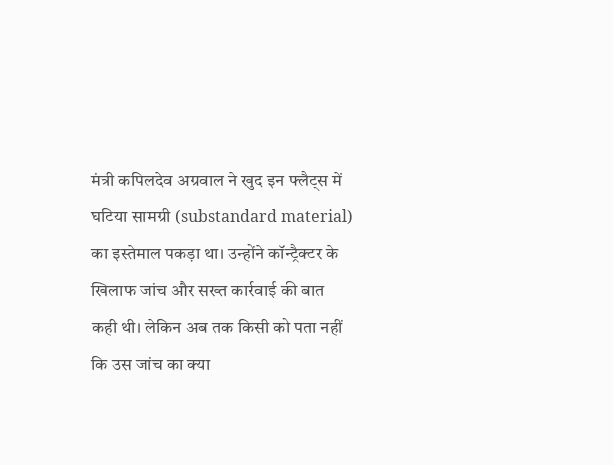मंत्री कपिलदेव अग्रवाल ने खुद इन फ्लैट्स में घटिया सामग्री (substandard material) का इस्तेमाल पकड़ा था। उन्होंने कॉन्ट्रैक्टर के खिलाफ जांच और सख्त कार्रवाई की बात कही थी। लेकिन अब तक किसी को पता नहीं कि उस जांच का क्या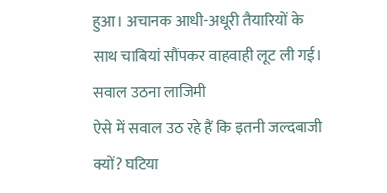हुआ। अचानक आधी-अधूरी तैयारियों के साथ चाबियां सौंपकर वाहवाही लूट ली गई।
सवाल उठना लाजिमी
ऐसे में सवाल उठ रहे हैं कि इतनी जल्दबाजी क्यों? घटिया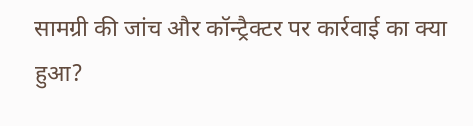सामग्री की जांच और कॉन्ट्रैक्टर पर कार्रवाई का क्या हुआ?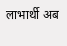लाभार्थी अब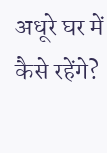अधूरे घर में कैसे रहेंगे?